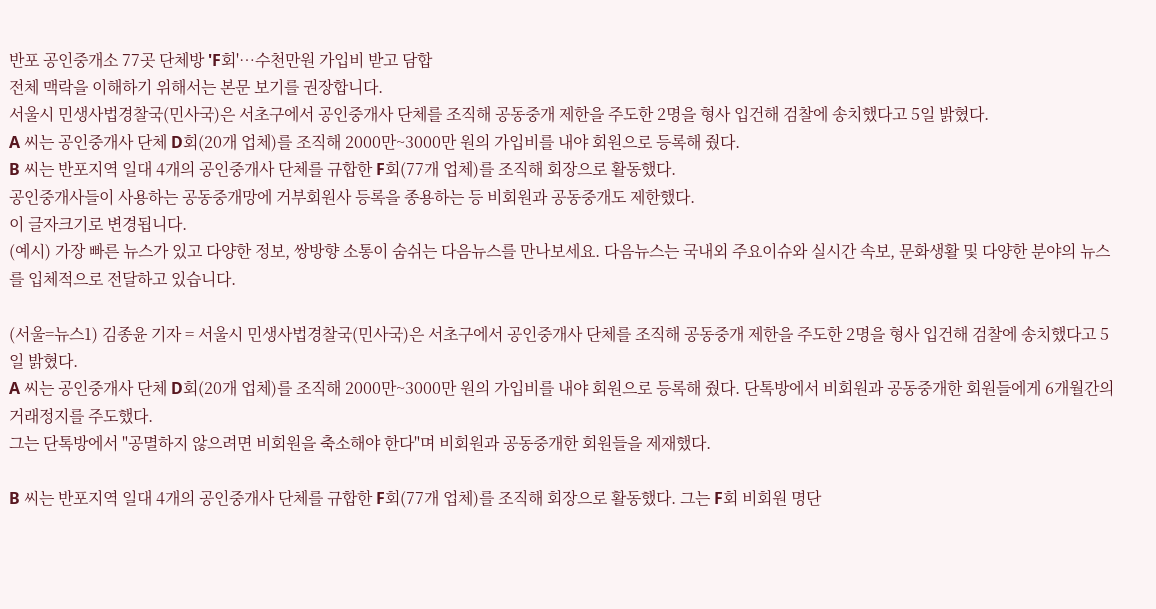반포 공인중개소 77곳 단체방 'F회'…수천만원 가입비 받고 담합
전체 맥락을 이해하기 위해서는 본문 보기를 권장합니다.
서울시 민생사법경찰국(민사국)은 서초구에서 공인중개사 단체를 조직해 공동중개 제한을 주도한 2명을 형사 입건해 검찰에 송치했다고 5일 밝혔다.
A 씨는 공인중개사 단체 D회(20개 업체)를 조직해 2000만~3000만 원의 가입비를 내야 회원으로 등록해 줬다.
B 씨는 반포지역 일대 4개의 공인중개사 단체를 규합한 F회(77개 업체)를 조직해 회장으로 활동했다.
공인중개사들이 사용하는 공동중개망에 거부회원사 등록을 종용하는 등 비회원과 공동중개도 제한했다.
이 글자크기로 변경됩니다.
(예시) 가장 빠른 뉴스가 있고 다양한 정보, 쌍방향 소통이 숨쉬는 다음뉴스를 만나보세요. 다음뉴스는 국내외 주요이슈와 실시간 속보, 문화생활 및 다양한 분야의 뉴스를 입체적으로 전달하고 있습니다.

(서울=뉴스1) 김종윤 기자 = 서울시 민생사법경찰국(민사국)은 서초구에서 공인중개사 단체를 조직해 공동중개 제한을 주도한 2명을 형사 입건해 검찰에 송치했다고 5일 밝혔다.
A 씨는 공인중개사 단체 D회(20개 업체)를 조직해 2000만~3000만 원의 가입비를 내야 회원으로 등록해 줬다. 단톡방에서 비회원과 공동중개한 회원들에게 6개월간의 거래정지를 주도했다.
그는 단톡방에서 "공멸하지 않으려면 비회원을 축소해야 한다"며 비회원과 공동중개한 회원들을 제재했다.

B 씨는 반포지역 일대 4개의 공인중개사 단체를 규합한 F회(77개 업체)를 조직해 회장으로 활동했다. 그는 F회 비회원 명단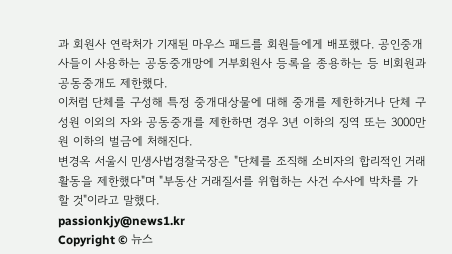과 회원사 연락처가 기재된 마우스 패드를 회원들에게 배포했다. 공인중개사들이 사용하는 공동중개망에 거부회원사 등록을 종용하는 등 비회원과 공동중개도 제한했다.
이처럼 단체를 구성해 특정 중개대상물에 대해 중개를 제한하거나 단체 구성원 이외의 자와 공동중개를 제한하면 경우 3년 이하의 징역 또는 3000만 원 이하의 벌금에 처해진다.
변경옥 서울시 민생사법경찰국장은 "단체를 조직해 소비자의 합리적인 거래 활동을 제한했다"며 "부동산 거래질서를 위협하는 사건 수사에 박차를 가할 것"이라고 말했다.
passionkjy@news1.kr
Copyright © 뉴스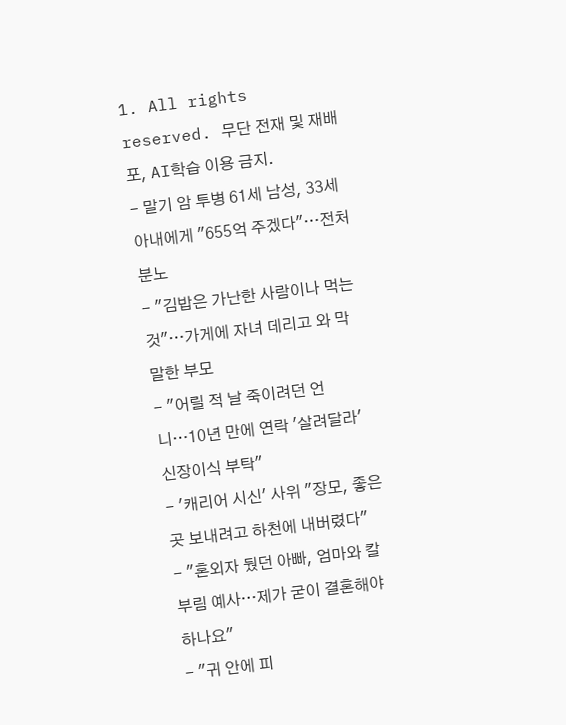1. All rights reserved. 무단 전재 및 재배포, AI학습 이용 금지.
- 말기 암 투병 61세 남성, 33세 아내에게 "655억 주겠다"…전처 분노
- "김밥은 가난한 사람이나 먹는 것"…가게에 자녀 데리고 와 막말한 부모
- "어릴 적 날 죽이려던 언니…10년 만에 연락 '살려달라' 신장이식 부탁"
- '캐리어 시신' 사위 "장모, 좋은 곳 보내려고 하천에 내버렸다"
- "혼외자 뒀던 아빠, 엄마와 칼부림 예사…제가 굳이 결혼해야 하나요"
- "귀 안에 피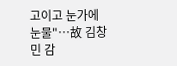고이고 눈가에 눈물"…故 김창민 감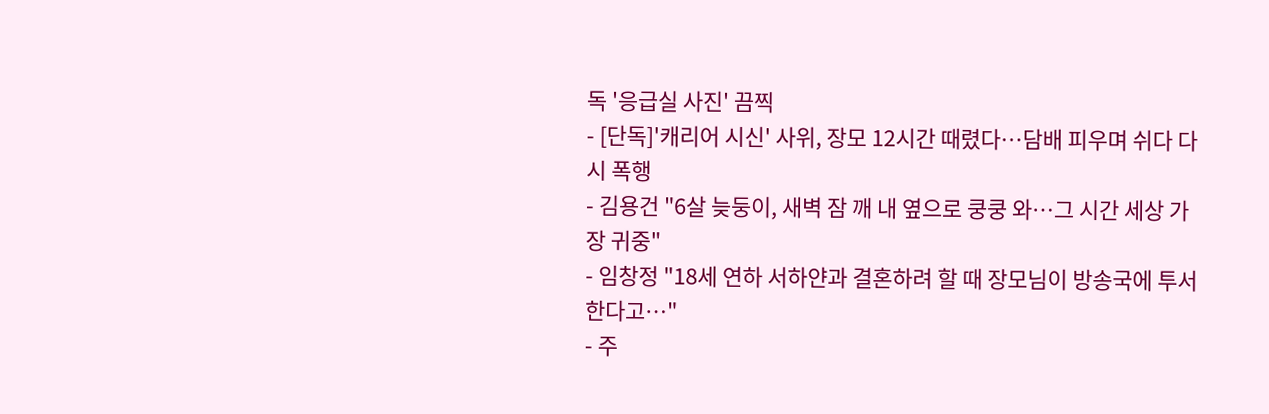독 '응급실 사진' 끔찍
- [단독]'캐리어 시신' 사위, 장모 12시간 때렸다…담배 피우며 쉬다 다시 폭행
- 김용건 "6살 늦둥이, 새벽 잠 깨 내 옆으로 쿵쿵 와…그 시간 세상 가장 귀중"
- 임창정 "18세 연하 서하얀과 결혼하려 할 때 장모님이 방송국에 투서한다고…"
- 주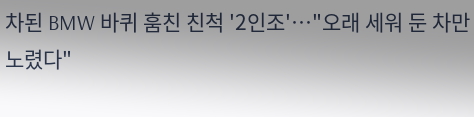차된 BMW 바퀴 훔친 친척 '2인조'…"오래 세워 둔 차만 노렸다"